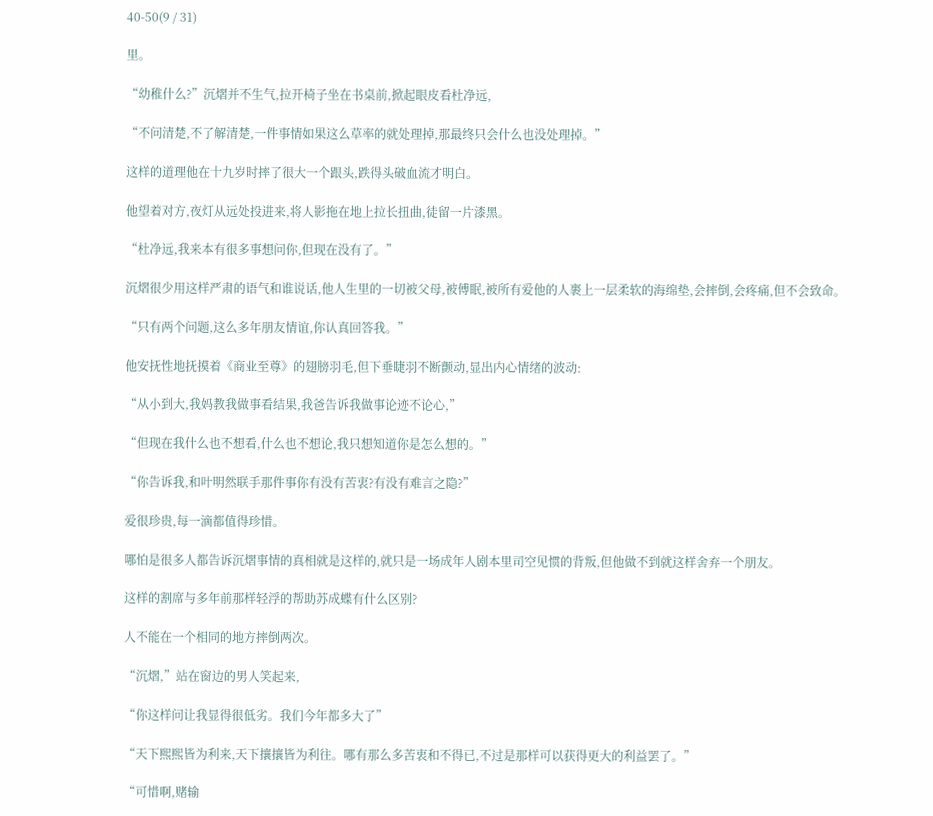40-50(9 / 31)

里。

“幼稚什么?”沉熠并不生气,拉开椅子坐在书桌前,掀起眼皮看杜净远,

“不问清楚,不了解清楚,一件事情如果这么草率的就处理掉,那最终只会什么也没处理掉。”

这样的道理他在十九岁时摔了很大一个跟头,跌得头破血流才明白。

他望着对方,夜灯从远处投进来,将人影拖在地上拉长扭曲,徒留一片漆黑。

“杜净远,我来本有很多事想问你,但现在没有了。”

沉熠很少用这样严肃的语气和谁说话,他人生里的一切被父母,被傅眠,被所有爱他的人裹上一层柔软的海绵垫,会摔倒,会疼痛,但不会致命。

“只有两个问题,这么多年朋友情谊,你认真回答我。”

他安抚性地抚摸着《商业至尊》的翅膀羽毛,但下垂睫羽不断颤动,显出内心情绪的波动:

“从小到大,我妈教我做事看结果,我爸告诉我做事论迹不论心,”

“但现在我什么也不想看,什么也不想论,我只想知道你是怎么想的。”

“你告诉我,和叶明然联手那件事你有没有苦衷?有没有难言之隐?”

爱很珍贵,每一滴都值得珍惜。

哪怕是很多人都告诉沉熠事情的真相就是这样的,就只是一场成年人剧本里司空见惯的背叛,但他做不到就这样舍弃一个朋友。

这样的割席与多年前那样轻浮的帮助苏成蝶有什么区别?

人不能在一个相同的地方摔倒两次。

“沉熠,”站在窗边的男人笑起来,

“你这样问让我显得很低劣。我们今年都多大了”

“天下熙熙皆为利来,天下攘攘皆为利往。哪有那么多苦衷和不得已,不过是那样可以获得更大的利益罢了。”

“可惜啊,赌输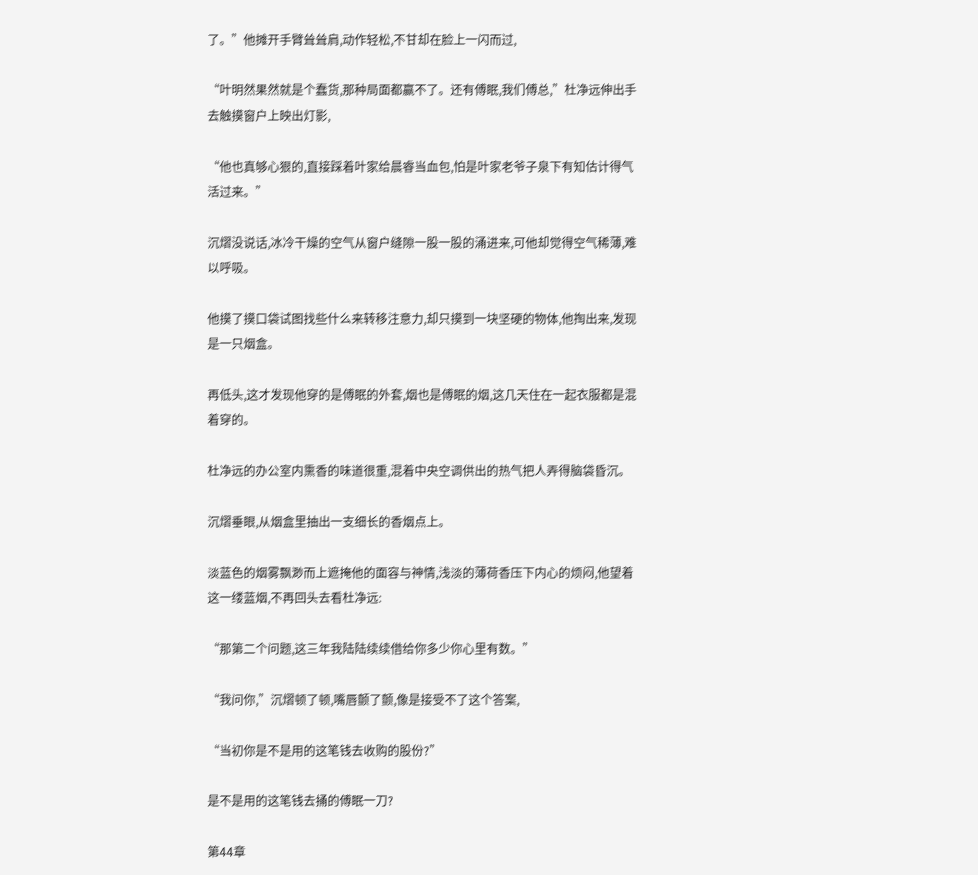了。”他摊开手臂耸耸肩,动作轻松,不甘却在脸上一闪而过,

“叶明然果然就是个蠢货,那种局面都赢不了。还有傅眠,我们傅总,”杜净远伸出手去触摸窗户上映出灯影,

“他也真够心狠的,直接踩着叶家给晨睿当血包,怕是叶家老爷子泉下有知估计得气活过来。”

沉熠没说话,冰冷干燥的空气从窗户缝隙一股一股的涌进来,可他却觉得空气稀薄,难以呼吸。

他摸了摸口袋试图找些什么来转移注意力,却只摸到一块坚硬的物体,他掏出来,发现是一只烟盒。

再低头,这才发现他穿的是傅眠的外套,烟也是傅眠的烟,这几天住在一起衣服都是混着穿的。

杜净远的办公室内熏香的味道很重,混着中央空调供出的热气把人弄得脑袋昏沉。

沉熠垂眼,从烟盒里抽出一支细长的香烟点上。

淡蓝色的烟雾飘渺而上遮掩他的面容与神情,浅淡的薄荷香压下内心的烦闷,他望着这一缕蓝烟,不再回头去看杜净远:

“那第二个问题,这三年我陆陆续续借给你多少你心里有数。”

“我问你,”沉熠顿了顿,嘴唇颤了颤,像是接受不了这个答案,

“当初你是不是用的这笔钱去收购的股份?”

是不是用的这笔钱去捅的傅眠一刀?

第44章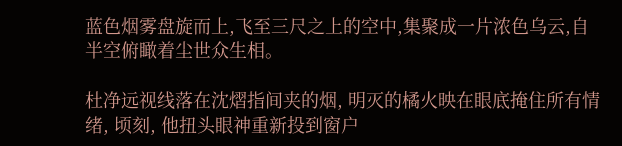蓝色烟雾盘旋而上,飞至三尺之上的空中,集聚成一片浓色乌云,自半空俯瞰着尘世众生相。

杜净远视线落在沈熠指间夹的烟, 明灭的橘火映在眼底掩住所有情绪, 顷刻, 他扭头眼神重新投到窗户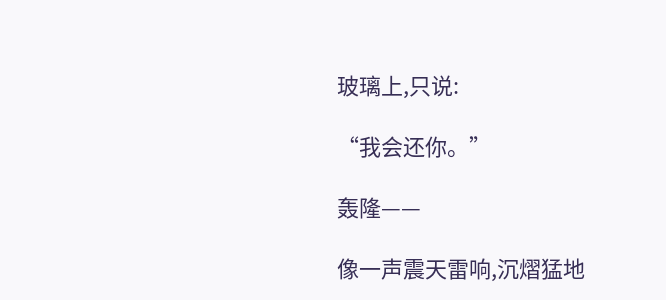玻璃上,只说:

“我会还你。”

轰隆——

像一声震天雷响,沉熠猛地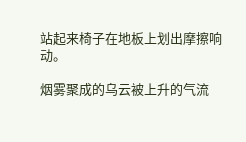站起来椅子在地板上划出摩擦响动。

烟雾聚成的乌云被上升的气流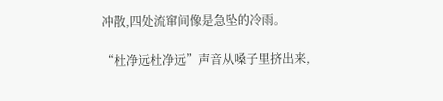冲散,四处流窜间像是急坠的冷雨。

“杜净远杜净远”声音从嗓子里挤出来,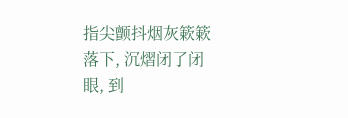指尖颤抖烟灰簌簌落下, 沉熠闭了闭眼, 到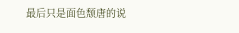最后只是面色颓唐的说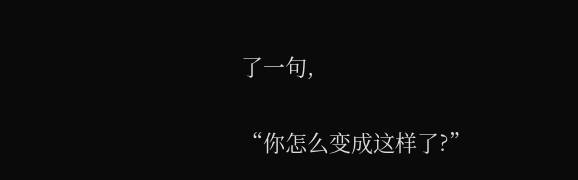了一句,

“你怎么变成这样了?”